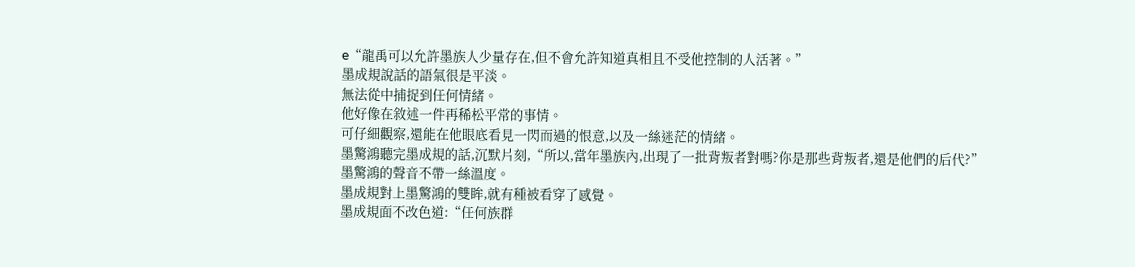e“龍禹可以允許墨族人少量存在,但不會允許知道真相且不受他控制的人活著。”
墨成規說話的語氣很是平淡。
無法從中捕捉到任何情緒。
他好像在敘述一件再稀松平常的事情。
可仔細觀察,還能在他眼底看見一閃而過的恨意,以及一絲迷茫的情緒。
墨驚鴻聽完墨成規的話,沉默片刻,“所以,當年墨族內,出現了一批背叛者對嗎?你是那些背叛者,還是他們的后代?”
墨驚鴻的聲音不帶一絲溫度。
墨成規對上墨驚鴻的雙眸,就有種被看穿了感覺。
墨成規面不改色道:“任何族群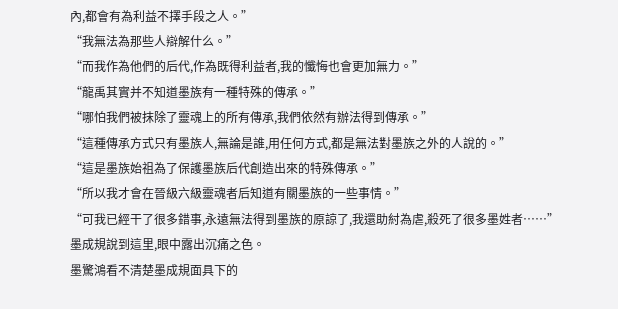內,都會有為利益不擇手段之人。”
“我無法為那些人辯解什么。”
“而我作為他們的后代,作為既得利益者,我的懺悔也會更加無力。”
“龍禹其實并不知道墨族有一種特殊的傳承。”
“哪怕我們被抹除了靈魂上的所有傳承,我們依然有辦法得到傳承。”
“這種傳承方式只有墨族人,無論是誰,用任何方式,都是無法對墨族之外的人說的。”
“這是墨族始祖為了保護墨族后代創造出來的特殊傳承。”
“所以我才會在晉級六級靈魂者后知道有關墨族的一些事情。”
“可我已經干了很多錯事,永遠無法得到墨族的原諒了,我還助紂為虐,殺死了很多墨姓者……”
墨成規說到這里,眼中露出沉痛之色。
墨驚鴻看不清楚墨成規面具下的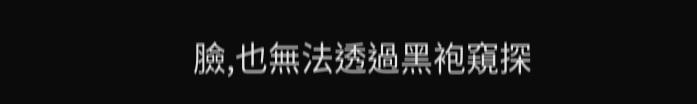臉,也無法透過黑袍窺探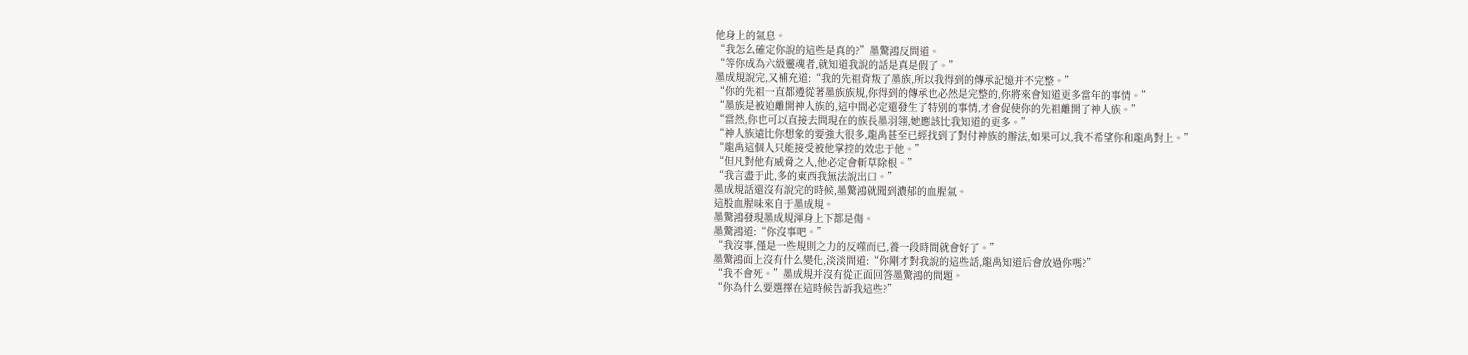他身上的氣息。
“我怎么確定你說的這些是真的?”墨驚鴻反問道。
“等你成為六級靈魂者,就知道我說的話是真是假了。”
墨成規說完,又補充道:“我的先祖背叛了墨族,所以我得到的傳承記憶并不完整。”
“你的先祖一直都遵從著墨族族規,你得到的傳承也必然是完整的,你將來會知道更多當年的事情。”
“墨族是被迫離開神人族的,這中間必定還發生了特別的事情,才會促使你的先祖離開了神人族。”
“當然,你也可以直接去問現在的族長墨羽翎,她應該比我知道的更多。”
“神人族遠比你想象的要強大很多,龍禹甚至已經找到了對付神族的辦法,如果可以,我不希望你和龍禹對上。”
“龍禹這個人只能接受被他掌控的效忠于他。”
“但凡對他有威脅之人,他必定會斬草除根。”
“我言盡于此,多的東西我無法說出口。”
墨成規話還沒有說完的時候,墨驚鴻就聞到濃郁的血腥氣。
這股血腥味來自于墨成規。
墨驚鴻發現墨成規渾身上下都是傷。
墨驚鴻道:“你沒事吧。”
“我沒事,僅是一些規則之力的反噬而已,養一段時間就會好了。”
墨驚鴻面上沒有什么變化,淡淡問道:“你剛才對我說的這些話,龍禹知道后會放過你嗎?”
“我不會死。”墨成規并沒有從正面回答墨驚鴻的問題。
“你為什么要選擇在這時候告訴我這些?”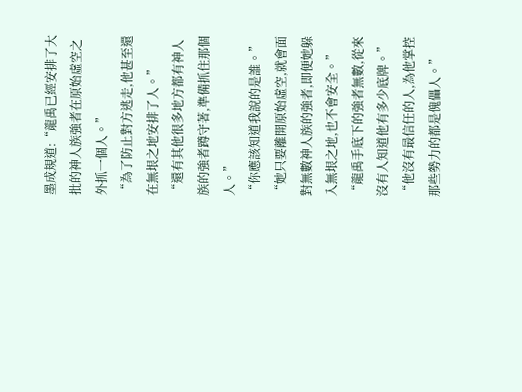墨成規道:“龍禹已經安排了大批的神人族強者在原始虛空之外抓一個人。”
“為了防止對方逃走,他甚至還在無垠之地安排了人。”
“還有其他很多地方都有神人族的強者蹲守著,準備抓住那個人。”
“你應該知道我說的是誰。”
“她只要離開原始虛空,就會面對無數神人族的強者,即便她躲入無垠之地,也不會安全。”
“龍禹手底下的強者無數,從來沒有人知道他有多少底牌。”
“他沒有最信任的人,為他掌控那些勢力的都是傀儡人。”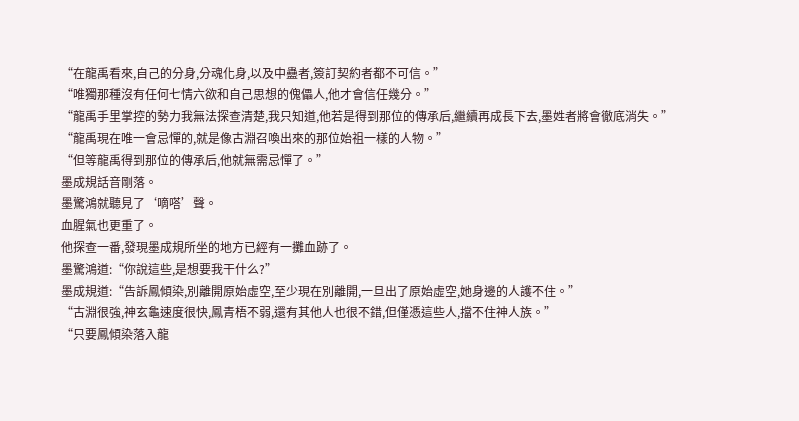“在龍禹看來,自己的分身,分魂化身,以及中蠱者,簽訂契約者都不可信。”
“唯獨那種沒有任何七情六欲和自己思想的傀儡人,他才會信任幾分。”
“龍禹手里掌控的勢力我無法探查清楚,我只知道,他若是得到那位的傳承后,繼續再成長下去,墨姓者將會徹底消失。”
“龍禹現在唯一會忌憚的,就是像古淵召喚出來的那位始祖一樣的人物。”
“但等龍禹得到那位的傳承后,他就無需忌憚了。”
墨成規話音剛落。
墨驚鴻就聽見了‘嘀嗒’聲。
血腥氣也更重了。
他探查一番,發現墨成規所坐的地方已經有一攤血跡了。
墨驚鴻道:“你說這些,是想要我干什么?”
墨成規道:“告訴鳳傾染,別離開原始虛空,至少現在別離開,一旦出了原始虛空,她身邊的人護不住。”
“古淵很強,神玄龜速度很快,鳳青梧不弱,還有其他人也很不錯,但僅憑這些人,擋不住神人族。”
“只要鳳傾染落入龍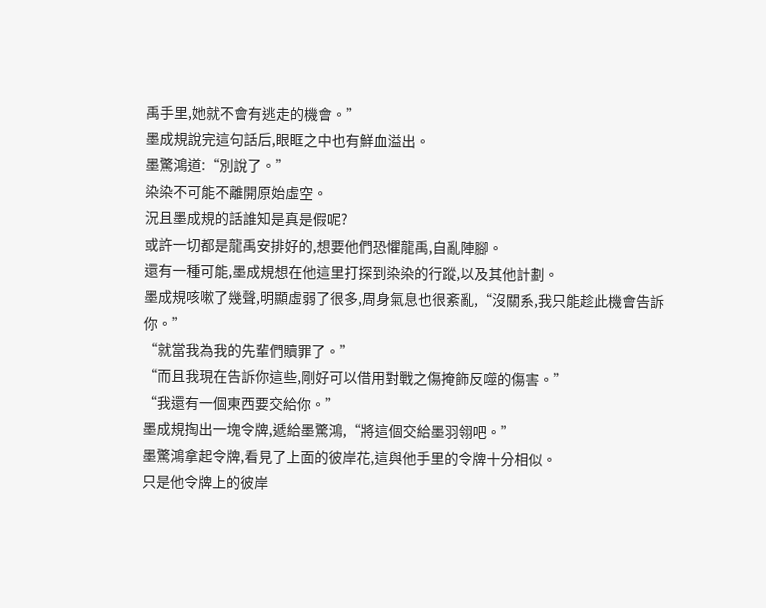禹手里,她就不會有逃走的機會。”
墨成規說完這句話后,眼眶之中也有鮮血溢出。
墨驚鴻道:“別說了。”
染染不可能不離開原始虛空。
況且墨成規的話誰知是真是假呢?
或許一切都是龍禹安排好的,想要他們恐懼龍禹,自亂陣腳。
還有一種可能,墨成規想在他這里打探到染染的行蹤,以及其他計劃。
墨成規咳嗽了幾聲,明顯虛弱了很多,周身氣息也很紊亂,“沒關系,我只能趁此機會告訴你。”
“就當我為我的先輩們贖罪了。”
“而且我現在告訴你這些,剛好可以借用對戰之傷掩飾反噬的傷害。”
“我還有一個東西要交給你。”
墨成規掏出一塊令牌,遞給墨驚鴻,“將這個交給墨羽翎吧。”
墨驚鴻拿起令牌,看見了上面的彼岸花,這與他手里的令牌十分相似。
只是他令牌上的彼岸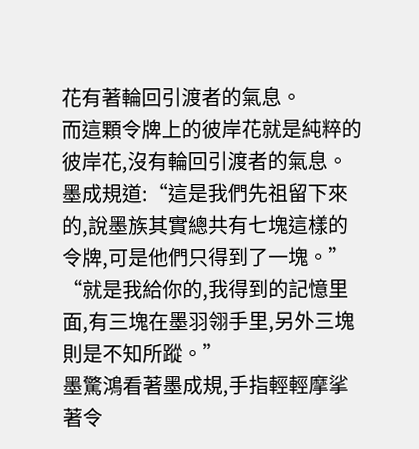花有著輪回引渡者的氣息。
而這顆令牌上的彼岸花就是純粹的彼岸花,沒有輪回引渡者的氣息。
墨成規道:“這是我們先祖留下來的,說墨族其實總共有七塊這樣的令牌,可是他們只得到了一塊。”
“就是我給你的,我得到的記憶里面,有三塊在墨羽翎手里,另外三塊則是不知所蹤。”
墨驚鴻看著墨成規,手指輕輕摩挲著令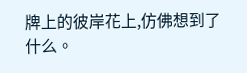牌上的彼岸花上,仿佛想到了什么。